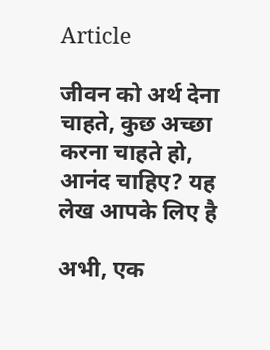Article

जीवन को अर्थ देना चाहते, कुछ अच्छा करना चाहते हो, आनंद चाहिए? यह लेख आपके लिए है

अभी, एक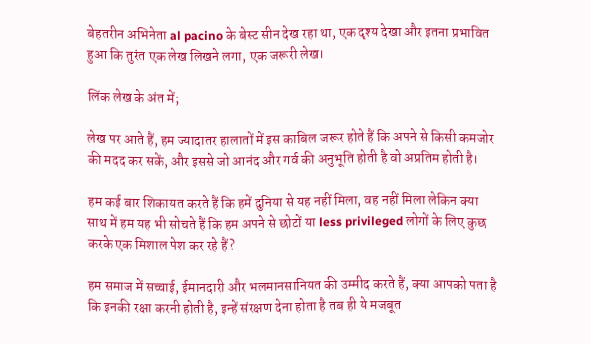बेहतरीन अभिनेता al pacino के बेस्ट सीन देख रहा था, एक दृश्य देखा और इतना प्रभावित हुआ कि तुरंत एक लेख लिखने लगा, एक जरूरी लेख।

लिंक लेख के अंत में;

लेख पर आते हैं, हम ज्यादातर हालातों में इस काबिल जरूर होते हैं कि अपने से किसी कमजोर की मदद कर सकें, और इससे जो आनंद और गर्व की अनुभूति होती है वो अप्रतिम होती है।

हम कई बार शिकायत करते हैं कि हमें दुनिया से यह नहीं मिला, वह नहीं मिला लेकिन क्या साथ में हम यह भी सोचते हैं कि हम अपने से छोटों या less privileged लोगों के लिए कुछ करके एक मिशाल पेश कर रहे हैं?

हम समाज में सच्चाई, ईमानदारी और भलमानसानियत की उम्मीद करते हैं, क्या आपको पता है कि इनकी रक्षा करनी होती है, इन्हें संरक्षण देना होता है तब ही ये मजबूत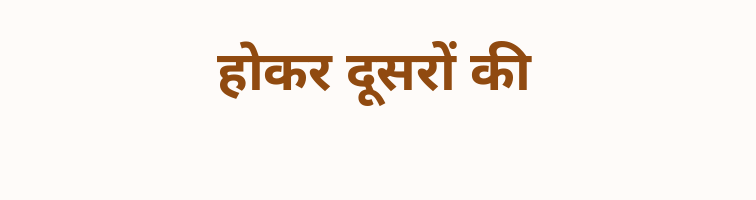होकर दूसरों की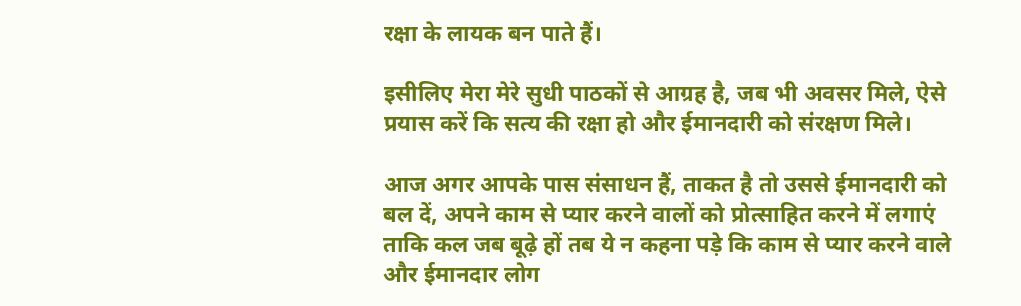रक्षा के लायक बन पाते हैं।

इसीलिए मेरा मेरे सुधी पाठकों से आग्रह है, जब भी अवसर मिले, ऐसे प्रयास करें कि सत्य की रक्षा हो और ईमानदारी को संरक्षण मिले।

आज अगर आपके पास संसाधन हैं, ताकत है तो उससे ईमानदारी को बल दें, अपने काम से प्यार करने वालों को प्रोत्साहित करने में लगाएं ताकि कल जब बूढ़े हों तब ये न कहना पड़े कि काम से प्यार करने वाले और ईमानदार लोग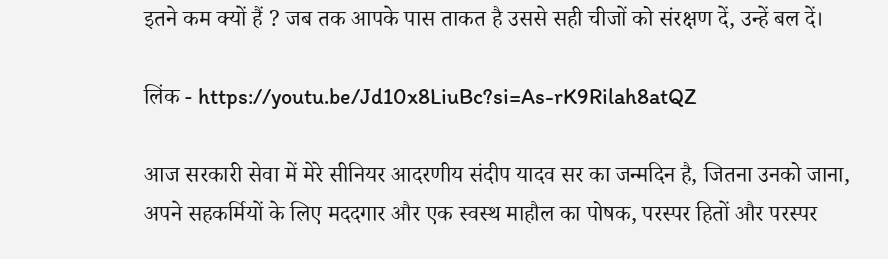इतने कम क्यों हैं ? जब तक आपके पास ताकत है उससे सही चीजों को संरक्षण दें, उन्हें बल दें।

लिंक - https://youtu.be/Jd10x8LiuBc?si=As-rK9Rilah8atQZ

आज सरकारी सेवा में मेरे सीनियर आदरणीय संदीप यादव सर का जन्मदिन है, जितना उनको जाना, अपने सहकर्मियों के लिए मददगार और एक स्वस्थ माहौल का पोषक, परस्पर हितों और परस्पर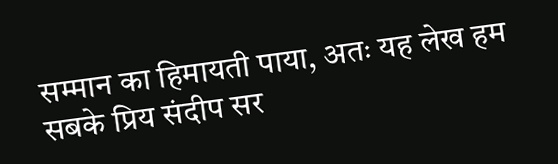सम्मान का हिमायती पाया, अतः यह लेख हम सबके प्रिय संदीप सर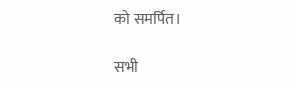को समर्पित।

सभी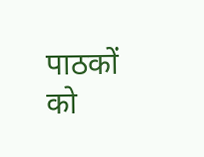पाठकों को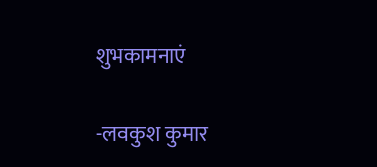शुभकामनाएं

-लवकुश कुमार